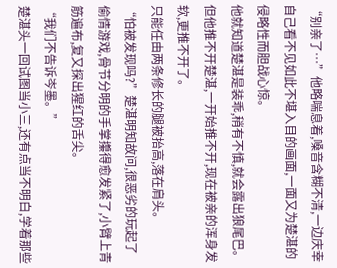“别亲了…”他略喘息着,嗓音含糊不清,一边庆幸自己看不见如此不堪入目的画面,一面又为楚湛的侵略性而胆战心惊。
他就知道楚湛是装乖,稍有不慎,就会露出狼尾巴。但他推不开楚湛,一开始推不开,现在被亲的浑身发软,更推不开了。
只能任由两条修长的腿被抬高,落在肩头。
“怕被发现吗?”楚湛明知故问,很恶劣的玩起了偷情游戏,骨节分明的手掌攥得愈发紧了,小臂上青筋遍布,复又探出猩红的舌尖。
“我们不告诉岑墨。”
楚湛头一回试图当小三,还有点当不明白,学着那些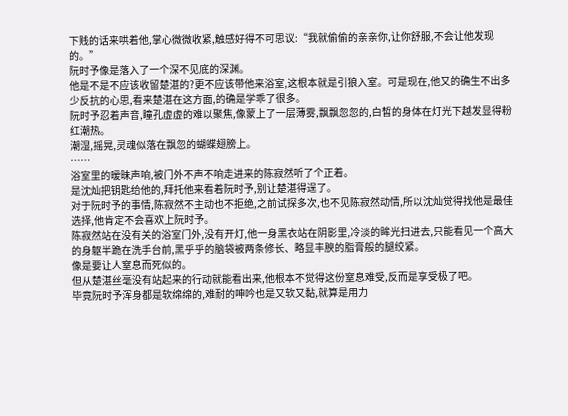下贱的话来哄着他,掌心微微收紧,触感好得不可思议:“我就偷偷的亲亲你,让你舒服,不会让他发现的。”
阮时予像是落入了一个深不见底的深渊。
他是不是不应该收留楚湛的?更不应该带他来浴室,这根本就是引狼入室。可是现在,他又的确生不出多少反抗的心思,看来楚湛在这方面,的确是学乖了很多。
阮时予忍着声音,瞳孔虚虚的难以聚焦,像蒙上了一层薄雾,飘飘忽忽的,白皙的身体在灯光下越发显得粉红潮热。
潮湿,摇晃,灵魂似落在飘忽的蝴蝶翅膀上。
……
浴室里的暧昧声响,被门外不声不响走进来的陈寂然听了个正着。
是沈灿把钥匙给他的,拜托他来看着阮时予,别让楚湛得逞了。
对于阮时予的事情,陈寂然不主动也不拒绝,之前试探多次,也不见陈寂然动情,所以沈灿觉得找他是最佳选择,他肯定不会喜欢上阮时予。
陈寂然站在没有关的浴室门外,没有开灯,他一身黑衣站在阴影里,冷淡的眸光扫进去,只能看见一个高大的身躯半跪在洗手台前,黑乎乎的脑袋被两条修长、略显丰腴的脂膏般的腿绞紧。
像是要让人窒息而死似的。
但从楚湛丝毫没有站起来的行动就能看出来,他根本不觉得这份窒息难受,反而是享受极了吧。
毕竟阮时予浑身都是软绵绵的,难耐的呻吟也是又软又黏,就算是用力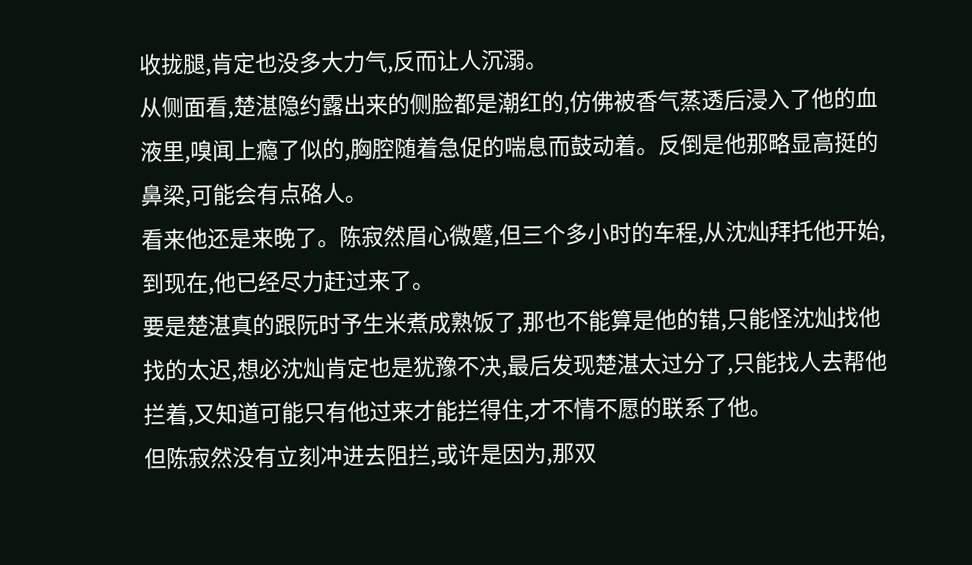收拢腿,肯定也没多大力气,反而让人沉溺。
从侧面看,楚湛隐约露出来的侧脸都是潮红的,仿佛被香气蒸透后浸入了他的血液里,嗅闻上瘾了似的,胸腔随着急促的喘息而鼓动着。反倒是他那略显高挺的鼻梁,可能会有点硌人。
看来他还是来晚了。陈寂然眉心微蹙,但三个多小时的车程,从沈灿拜托他开始,到现在,他已经尽力赶过来了。
要是楚湛真的跟阮时予生米煮成熟饭了,那也不能算是他的错,只能怪沈灿找他找的太迟,想必沈灿肯定也是犹豫不决,最后发现楚湛太过分了,只能找人去帮他拦着,又知道可能只有他过来才能拦得住,才不情不愿的联系了他。
但陈寂然没有立刻冲进去阻拦,或许是因为,那双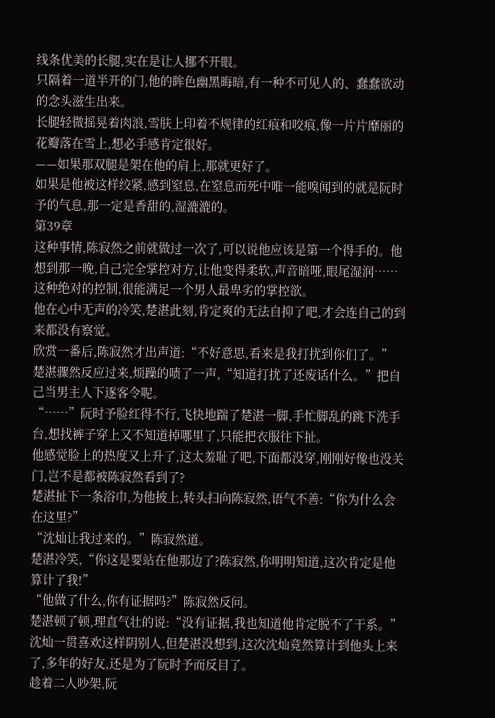线条优美的长腿,实在是让人挪不开眼。
只隔着一道半开的门,他的眸色幽黑晦暗,有一种不可见人的、蠢蠢欲动的念头滋生出来。
长腿轻微摇晃着肉浪,雪肤上印着不规律的红痕和咬痕,像一片片靡丽的花瓣落在雪上,想必手感肯定很好。
——如果那双腿是架在他的肩上,那就更好了。
如果是他被这样绞紧,感到窒息,在窒息而死中唯一能嗅闻到的就是阮时予的气息,那一定是香甜的,湿漉漉的。
第39章
这种事情,陈寂然之前就做过一次了,可以说他应该是第一个得手的。他想到那一晚,自己完全掌控对方,让他变得柔软,声音暗哑,眼尾湿润……这种绝对的控制,很能满足一个男人最卑劣的掌控欲。
他在心中无声的冷笑,楚湛此刻,肯定爽的无法自抑了吧,才会连自己的到来都没有察觉。
欣赏一番后,陈寂然才出声道:“不好意思,看来是我打扰到你们了。”
楚湛骤然反应过来,烦躁的啧了一声,“知道打扰了还废话什么。”把自己当男主人下逐客令呢。
“……”阮时予脸红得不行,飞快地踹了楚湛一脚,手忙脚乱的跳下洗手台,想找裤子穿上又不知道掉哪里了,只能把衣服往下扯。
他感觉脸上的热度又上升了,这太羞耻了吧,下面都没穿,刚刚好像也没关门,岂不是都被陈寂然看到了?
楚湛扯下一条浴巾,为他披上,转头扫向陈寂然,语气不善:“你为什么会在这里?”
“沈灿让我过来的。”陈寂然道。
楚湛冷笑,“你这是要站在他那边了?陈寂然,你明明知道,这次肯定是他算计了我!”
“他做了什么,你有证据吗?”陈寂然反问。
楚湛顿了顿,理直气壮的说:“没有证据,我也知道他肯定脱不了干系。”
沈灿一贯喜欢这样阴别人,但楚湛没想到,这次沈灿竟然算计到他头上来了,多年的好友,还是为了阮时予而反目了。
趁着二人吵架,阮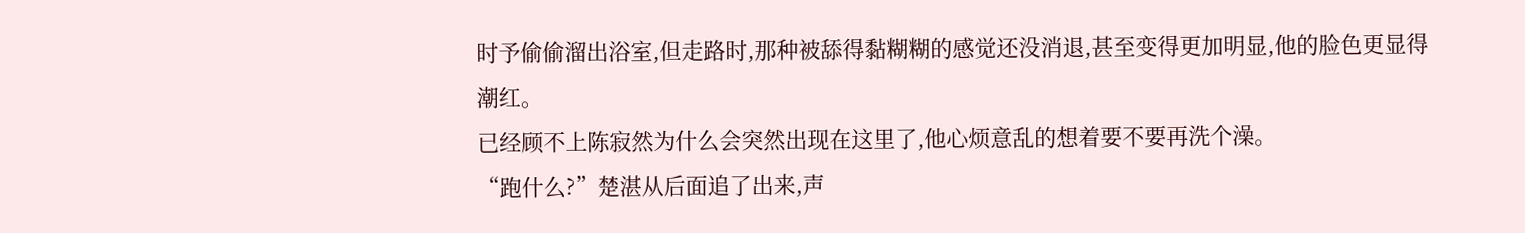时予偷偷溜出浴室,但走路时,那种被舔得黏糊糊的感觉还没消退,甚至变得更加明显,他的脸色更显得潮红。
已经顾不上陈寂然为什么会突然出现在这里了,他心烦意乱的想着要不要再洗个澡。
“跑什么?”楚湛从后面追了出来,声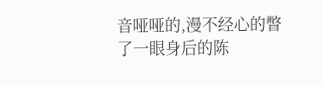音哑哑的,漫不经心的瞥了一眼身后的陈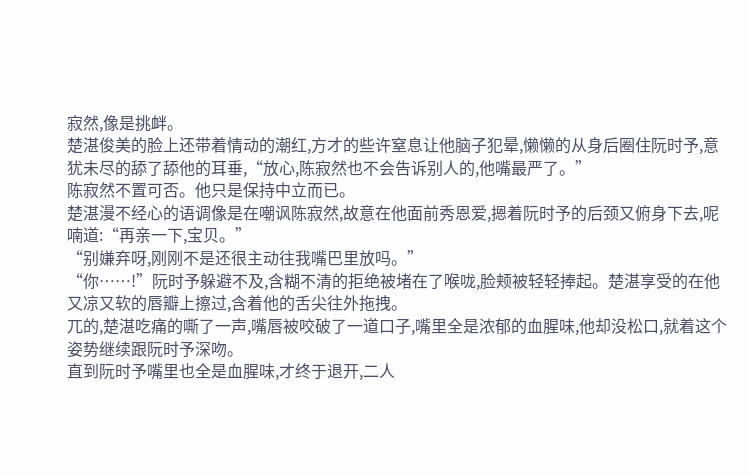寂然,像是挑衅。
楚湛俊美的脸上还带着情动的潮红,方才的些许窒息让他脑子犯晕,懒懒的从身后圈住阮时予,意犹未尽的舔了舔他的耳垂,“放心,陈寂然也不会告诉别人的,他嘴最严了。”
陈寂然不置可否。他只是保持中立而已。
楚湛漫不经心的语调像是在嘲讽陈寂然,故意在他面前秀恩爱,摁着阮时予的后颈又俯身下去,呢喃道:“再亲一下,宝贝。”
“别嫌弃呀,刚刚不是还很主动往我嘴巴里放吗。”
“你……!”阮时予躲避不及,含糊不清的拒绝被堵在了喉咙,脸颊被轻轻捧起。楚湛享受的在他又凉又软的唇瓣上擦过,含着他的舌尖往外拖拽。
兀的,楚湛吃痛的嘶了一声,嘴唇被咬破了一道口子,嘴里全是浓郁的血腥味,他却没松口,就着这个姿势继续跟阮时予深吻。
直到阮时予嘴里也全是血腥味,才终于退开,二人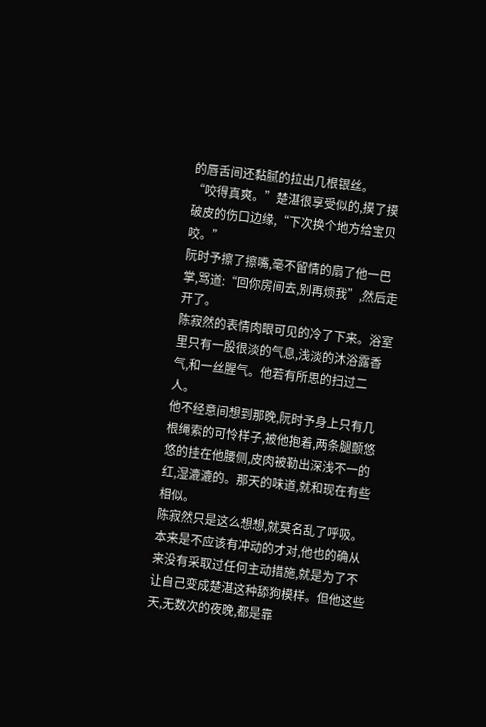的唇舌间还黏腻的拉出几根银丝。
“咬得真爽。”楚湛很享受似的,摸了摸破皮的伤口边缘,“下次换个地方给宝贝咬。”
阮时予擦了擦嘴,毫不留情的扇了他一巴掌,骂道:“回你房间去,别再烦我”,然后走开了。
陈寂然的表情肉眼可见的冷了下来。浴室里只有一股很淡的气息,浅淡的沐浴露香气,和一丝腥气。他若有所思的扫过二人。
他不经意间想到那晚,阮时予身上只有几根绳索的可怜样子,被他抱着,两条腿颤悠悠的挂在他腰侧,皮肉被勒出深浅不一的红,湿漉漉的。那天的味道,就和现在有些相似。
陈寂然只是这么想想,就莫名乱了呼吸。
本来是不应该有冲动的才对,他也的确从来没有采取过任何主动措施,就是为了不让自己变成楚湛这种舔狗模样。但他这些天,无数次的夜晚,都是靠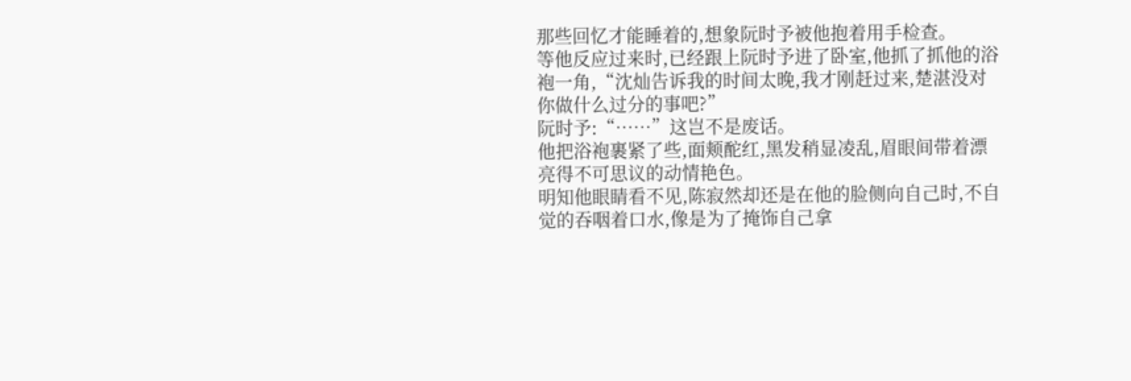那些回忆才能睡着的,想象阮时予被他抱着用手检查。
等他反应过来时,已经跟上阮时予进了卧室,他抓了抓他的浴袍一角,“沈灿告诉我的时间太晚,我才刚赶过来,楚湛没对你做什么过分的事吧?”
阮时予:“……”这岂不是废话。
他把浴袍裹紧了些,面颊酡红,黑发稍显凌乱,眉眼间带着漂亮得不可思议的动情艳色。
明知他眼睛看不见,陈寂然却还是在他的脸侧向自己时,不自觉的吞咽着口水,像是为了掩饰自己拿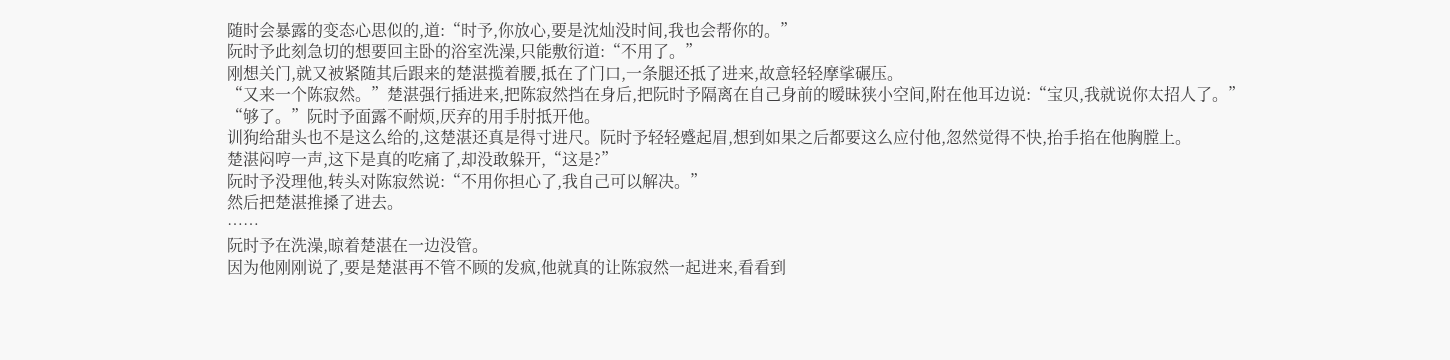随时会暴露的变态心思似的,道:“时予,你放心,要是沈灿没时间,我也会帮你的。”
阮时予此刻急切的想要回主卧的浴室洗澡,只能敷衍道:“不用了。”
刚想关门,就又被紧随其后跟来的楚湛揽着腰,抵在了门口,一条腿还抵了进来,故意轻轻摩挲碾压。
“又来一个陈寂然。”楚湛强行插进来,把陈寂然挡在身后,把阮时予隔离在自己身前的暧昧狭小空间,附在他耳边说:“宝贝,我就说你太招人了。”
“够了。”阮时予面露不耐烦,厌弃的用手肘抵开他。
训狗给甜头也不是这么给的,这楚湛还真是得寸进尺。阮时予轻轻蹙起眉,想到如果之后都要这么应付他,忽然觉得不快,抬手掐在他胸膛上。
楚湛闷哼一声,这下是真的吃痛了,却没敢躲开,“这是?”
阮时予没理他,转头对陈寂然说:“不用你担心了,我自己可以解决。”
然后把楚湛推搡了进去。
……
阮时予在洗澡,晾着楚湛在一边没管。
因为他刚刚说了,要是楚湛再不管不顾的发疯,他就真的让陈寂然一起进来,看看到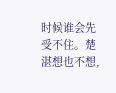时候谁会先受不住。楚湛想也不想,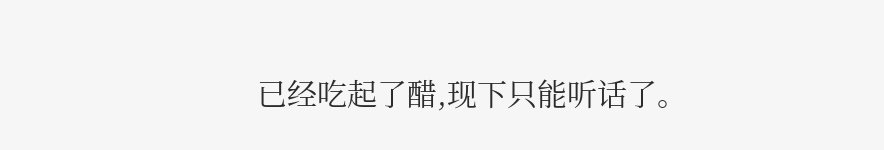已经吃起了醋,现下只能听话了。